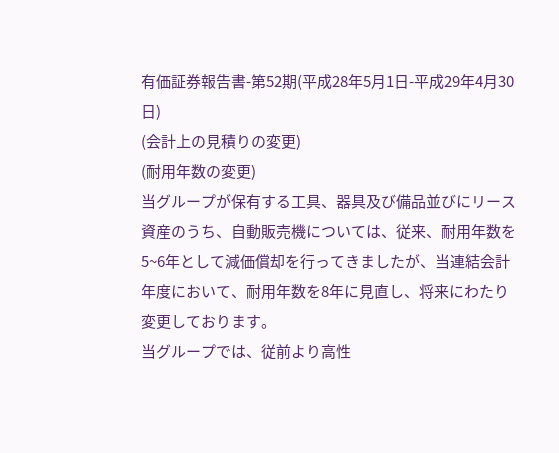有価証券報告書-第52期(平成28年5月1日-平成29年4月30日)
(会計上の見積りの変更)
(耐用年数の変更)
当グループが保有する工具、器具及び備品並びにリース資産のうち、自動販売機については、従来、耐用年数を5~6年として減価償却を行ってきましたが、当連結会計年度において、耐用年数を8年に見直し、将来にわたり変更しております。
当グループでは、従前より高性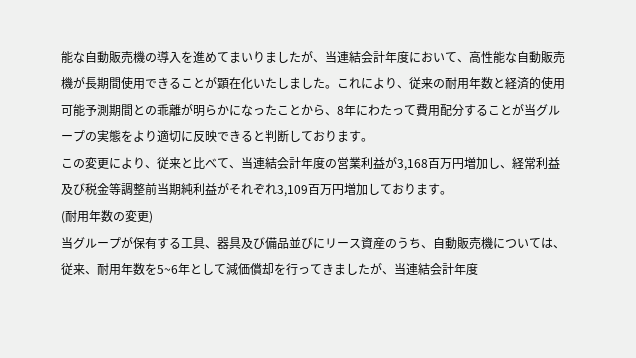能な自動販売機の導入を進めてまいりましたが、当連結会計年度において、高性能な自動販売機が長期間使用できることが顕在化いたしました。これにより、従来の耐用年数と経済的使用可能予測期間との乖離が明らかになったことから、8年にわたって費用配分することが当グループの実態をより適切に反映できると判断しております。
この変更により、従来と比べて、当連結会計年度の営業利益が3,168百万円増加し、経常利益及び税金等調整前当期純利益がそれぞれ3,109百万円増加しております。
(耐用年数の変更)
当グループが保有する工具、器具及び備品並びにリース資産のうち、自動販売機については、従来、耐用年数を5~6年として減価償却を行ってきましたが、当連結会計年度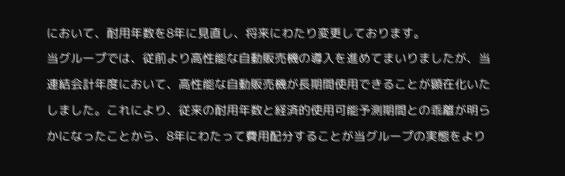において、耐用年数を8年に見直し、将来にわたり変更しております。
当グループでは、従前より高性能な自動販売機の導入を進めてまいりましたが、当連結会計年度において、高性能な自動販売機が長期間使用できることが顕在化いたしました。これにより、従来の耐用年数と経済的使用可能予測期間との乖離が明らかになったことから、8年にわたって費用配分することが当グループの実態をより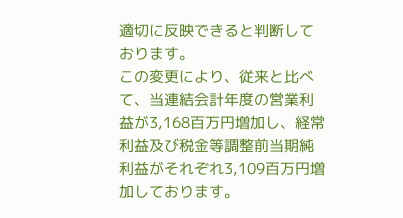適切に反映できると判断しております。
この変更により、従来と比べて、当連結会計年度の営業利益が3,168百万円増加し、経常利益及び税金等調整前当期純利益がそれぞれ3,109百万円増加しております。